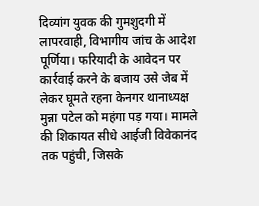दिव्यांग युवक की गुमशुदगी में लापरवाही, विभागीय जांच के आदेश
पूर्णिया। फरियादी के आवेदन पर कार्रवाई करने के बजाय उसे जेब में लेकर घूमते रहना केनगर थानाध्यक्ष मुन्ना पटेल को महंगा पड़ गया। मामले की शिकायत सीधे आईजी विवेकानंद तक पहुंची, जिसके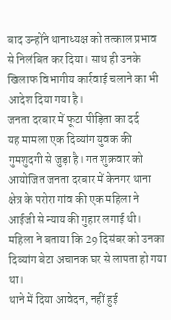बाद उन्होंने थानाध्यक्ष को तत्काल प्रभाव से निलंबित कर दिया। साथ ही उनके खिलाफ विभागीय कार्रवाई चलाने का भी आदेश दिया गया है।
जनता दरबार में फूटा पीड़िता का दर्द
यह मामला एक दिव्यांग युवक की गुमशुदगी से जुड़ा है। गत शुक्रवार को आयोजित जनता दरबार में केनगर थाना क्षेत्र के परोरा गांव की एक महिला ने आईजी से न्याय की गुहार लगाई थी। महिला ने बताया कि 29 दिसंबर को उनका दिव्यांग बेटा अचानक घर से लापता हो गया था।
थाने में दिया आवेदन, नहीं हुई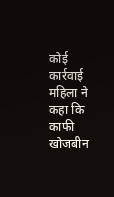कोई कार्रवाई
महिला ने कहा कि काफी खोजबीन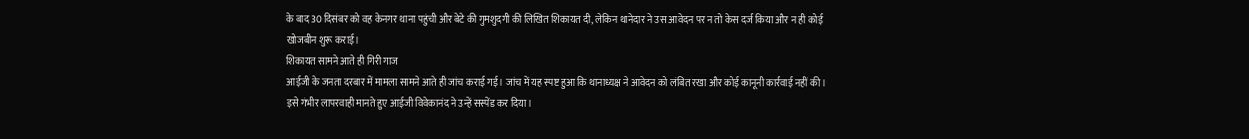के बाद 30 दिसंबर को वह केनगर थाना पहुंची और बेटे की गुमशुदगी की लिखित शिकायत दी, लेकिन थानेदार ने उस आवेदन पर न तो केस दर्ज किया और न ही कोई खोजबीन शुरू कराई।
शिकायत सामने आते ही गिरी गाज
आईजी के जनता दरबार में मामला सामने आते ही जांच कराई गई। जांच में यह स्पष्ट हुआ कि थानाध्यक्ष ने आवेदन को लंबित रखा और कोई कानूनी कार्रवाई नहीं की। इसे गंभीर लापरवाही मानते हुए आईजी विवेकानंद ने उन्हें सस्पेंड कर दिया।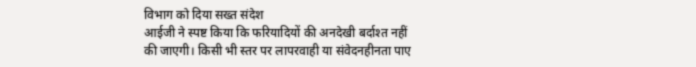विभाग को दिया सख्त संदेश
आईजी ने स्पष्ट किया कि फरियादियों की अनदेखी बर्दाश्त नहीं की जाएगी। किसी भी स्तर पर लापरवाही या संवेदनहीनता पाए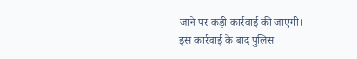जाने पर कड़ी कार्रवाई की जाएगी।
इस कार्रवाई के बाद पुलिस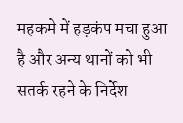महकमे में हड़कंप मचा हुआ है और अन्य थानों को भी सतर्क रहने के निर्देश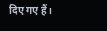दिए गए हैं।